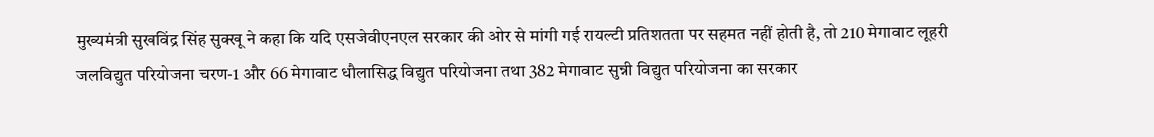मुख्यमंत्री सुखविंद्र सिंह सुक्खू ने कहा कि यदि एसजेवीएनएल सरकार की ओर से मांगी गई रायल्टी प्रतिशतता पर सहमत नहीं होती है, तो 210 मेगावाट लूहरी जलविद्युत परियोजना चरण-1 और 66 मेगावाट धौलासिद्ध विद्युत परियोजना तथा 382 मेगावाट सुन्नी विद्युत परियोजना का सरकार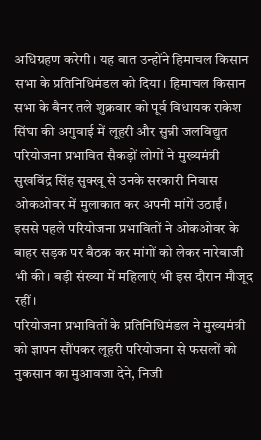अधिग्रहण करेगी। यह बात उन्होंने हिमाचल किसान सभा के प्रतिनिधिमंडल को दिया। हिमाचल किसान सभा के बैनर तले शुक्रवार को पूर्व विधायक राकेश सिंघा की अगुवाई में लूहरी और सुन्नी जलविद्युत परियोजना प्रभावित सैकड़ों लोगों ने मुख्यमंत्री सुखविंद्र सिंह सुक्खू से उनके सरकारी निवास ओकओवर में मुलाकात कर अपनी मांगें उठाईं। इससे पहले परियोजना प्रभावितों ने ओकओवर के बाहर सड़क पर बैठक कर मांगों को लेकर नारेबाजी भी की। बड़ी संख्या में महिलाएं भी इस दौरान मौजूद रहीं।
परियोजना प्रभावितों के प्रतिनिधिमंडल ने मुख्यमंत्री को ज्ञापन सौंपकर लूहरी परियोजना से फसलों को नुकसान का मुआवजा देने, निजी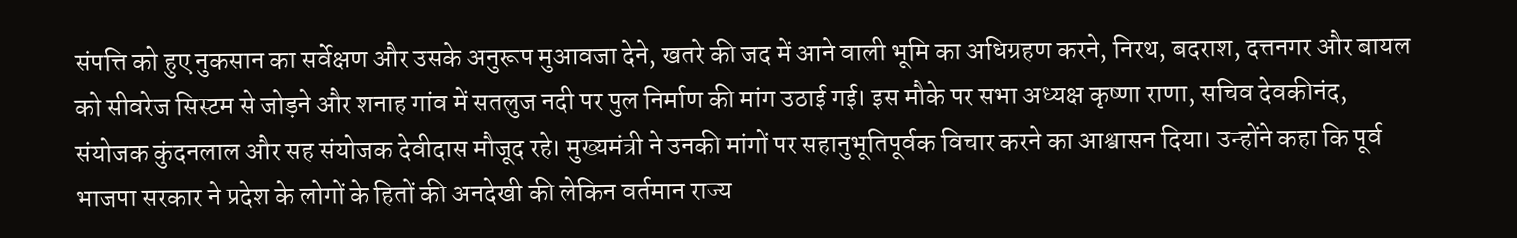संपत्ति को हुए नुकसान का सर्वेक्षण और उसके अनुरूप मुआवजा देने, खतरे की जद में आने वाली भूमि का अधिग्रहण करने, निरथ, बदराश, दत्तनगर और बायल को सीवरेज सिस्टम से जोड़ने और शनाह गांव में सतलुज नदी पर पुल निर्माण की मांग उठाई गई। इस मौके पर सभा अध्यक्ष कृष्णा राणा, सचिव देवकीनंद, संयोजक कुंदनलाल और सह संयोजक देवीदास मौजूद रहे। मुख्यमंत्री ने उनकी मांगों पर सहानुभूतिपूर्वक विचार करने का आश्वासन दिया। उन्होंने कहा कि पूर्व भाजपा सरकार ने प्रदेश के लोगों के हितों की अनदेखी की लेकिन वर्तमान राज्य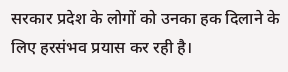सरकार प्रदेश के लोगों को उनका हक दिलाने के लिए हरसंभव प्रयास कर रही है।